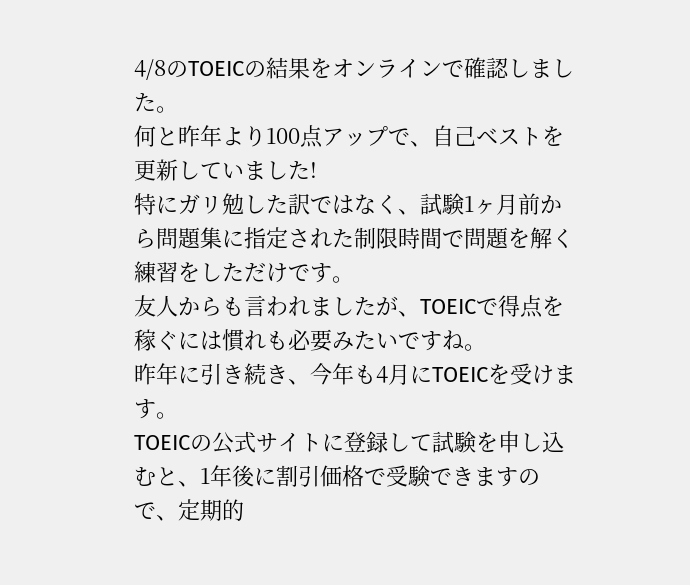4/8のTOEICの結果をオンラインで確認しました。
何と昨年より100点アップで、自己ベストを更新していました!
特にガリ勉した訳ではなく、試験1ヶ月前から問題集に指定された制限時間で問題を解く練習をしただけです。
友人からも言われましたが、TOEICで得点を稼ぐには慣れも必要みたいですね。
昨年に引き続き、今年も4月にTOEICを受けます。
TOEICの公式サイトに登録して試験を申し込むと、1年後に割引価格で受験できますので、定期的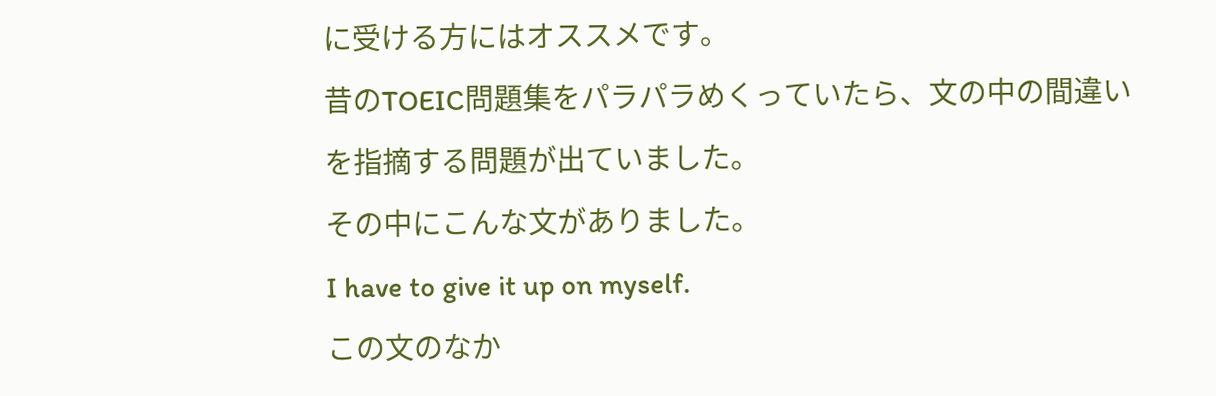に受ける方にはオススメです。
昔のTOEIC問題集をパラパラめくっていたら、文の中の間違いを指摘する問題が出ていました。
その中にこんな文がありました。
I have to give it up on myself.
この文のなか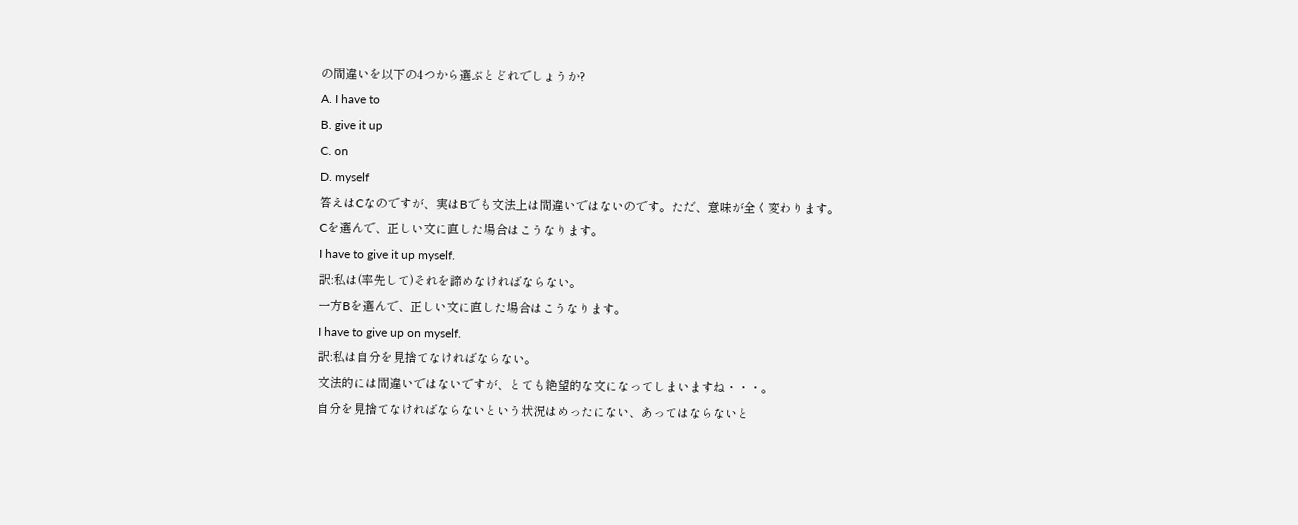の間違いを以下の4つから選ぶとどれでしょうか?
A. I have to
B. give it up
C. on
D. myself
答えはCなのですが、実はBでも文法上は間違いではないのです。ただ、意味が全く変わります。
Cを選んで、正しい文に直した場合はこうなります。
I have to give it up myself.
訳:私は(率先して)それを諦めなければならない。
一方Bを選んで、正しい文に直した場合はこうなります。
I have to give up on myself.
訳:私は自分を見捨てなければならない。
文法的には間違いではないですが、とても絶望的な文になってしまいますね・・・。
自分を見捨てなければならないという状況はめったにない、あってはならないと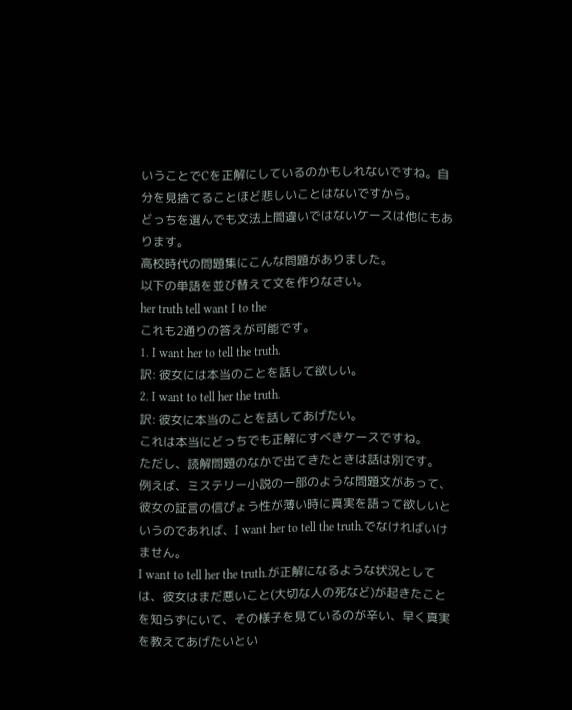いうことでCを正解にしているのかもしれないですね。自分を見捨てることほど悲しいことはないですから。
どっちを選んでも文法上間違いではないケースは他にもあります。
高校時代の問題集にこんな問題がありました。
以下の単語を並び替えて文を作りなさい。
her truth tell want I to the
これも2通りの答えが可能です。
1. I want her to tell the truth.
訳: 彼女には本当のことを話して欲しい。
2. I want to tell her the truth.
訳: 彼女に本当のことを話してあげたい。
これは本当にどっちでも正解にすべきケースですね。
ただし、読解問題のなかで出てきたときは話は別です。
例えば、ミステリー小説の一部のような問題文があって、彼女の証言の信ぴょう性が薄い時に真実を語って欲しいというのであれば、I want her to tell the truth.でなければいけません。
I want to tell her the truth.が正解になるような状況としては、彼女はまだ悪いこと(大切な人の死など)が起きたことを知らずにいて、その様子を見ているのが辛い、早く真実を教えてあげたいとい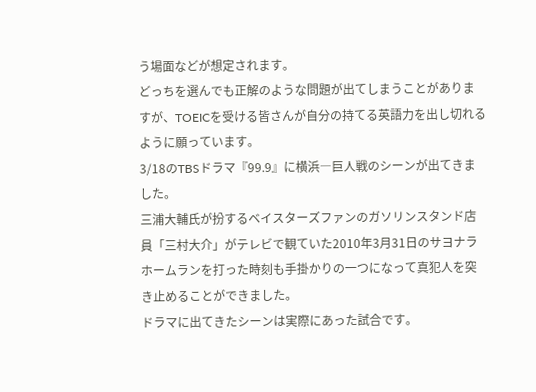う場面などが想定されます。
どっちを選んでも正解のような問題が出てしまうことがありますが、TOEICを受ける皆さんが自分の持てる英語力を出し切れるように願っています。
3/18のTBSドラマ『99.9』に横浜―巨人戦のシーンが出てきました。
三浦大輔氏が扮するベイスターズファンのガソリンスタンド店員「三村大介」がテレビで観ていた2010年3月31日のサヨナラホームランを打った時刻も手掛かりの一つになって真犯人を突き止めることができました。
ドラマに出てきたシーンは実際にあった試合です。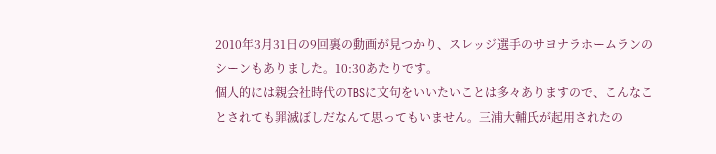2010年3月31日の9回裏の動画が見つかり、スレッジ選手のサヨナラホームランのシーンもありました。10:30あたりです。
個人的には親会社時代のTBSに文句をいいたいことは多々ありますので、こんなことされても罪滅ぼしだなんて思ってもいません。三浦大輔氏が起用されたの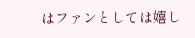はファンとしては嬉し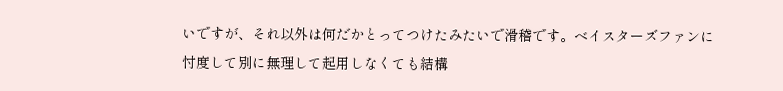いですが、それ以外は何だかとってつけたみたいで滑稽です。ベイスターズファンに忖度して別に無理して起用しなくても結構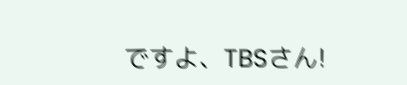ですよ、TBSさん!